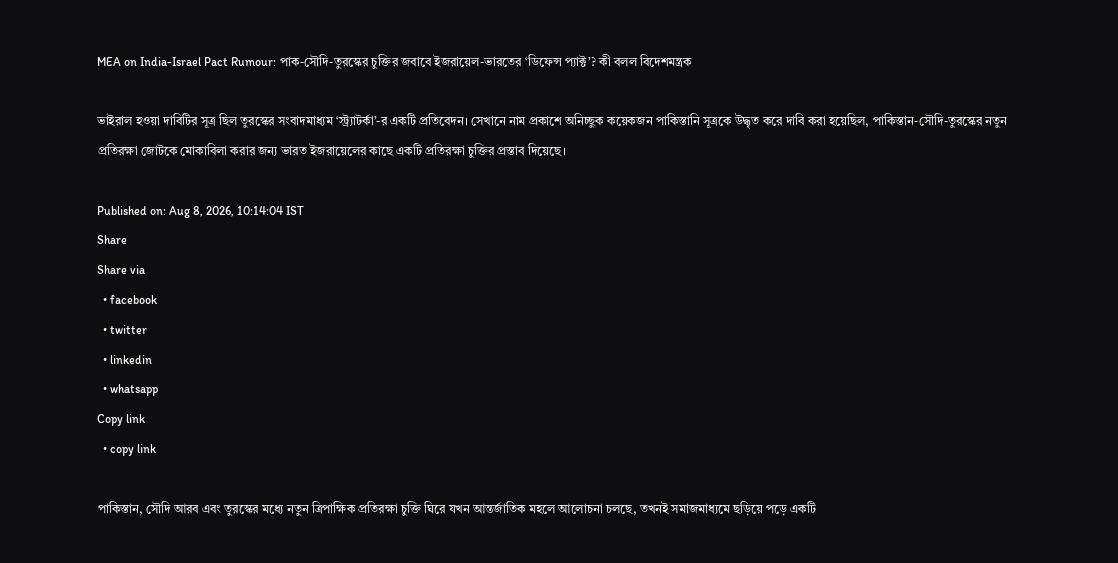MEA on India-Israel Pact Rumour: পাক-সৌদি-তুরস্কের চুক্তির জবাবে ইজরায়েল-ভারতের ‘ডিফেন্স প্যাক্ট’? কী বলল বিদেশমন্ত্রক

ভাইরাল হওয়া দাবিটির সূত্র ছিল তুরস্কের সংবাদমাধ্যম ‘স্ট্র্যাটর্কা’-র একটি প্রতিবেদন। সেখানে নাম প্রকাশে অনিচ্ছুক কয়েকজন পাকিস্তানি সূত্রকে উদ্ধৃত করে দাবি করা হয়েছিল, পাকিস্তান-সৌদি-তুরস্কের নতুন প্রতিরক্ষা জোটকে মোকাবিলা করার জন্য ভারত ইজরায়েলের কাছে একটি প্রতিরক্ষা চুক্তির প্রস্তাব দিয়েছে।

Published on: Aug 8, 2026, 10:14:04 IST
Share
Share via
  • facebook
  • twitter
  • linkedin
  • whatsapp
Copy link
  • copy link

পাকিস্তান, সৌদি আরব এবং তুরস্কের মধ্যে নতুন ত্রিপাক্ষিক প্রতিরক্ষা চুক্তি ঘিরে যখন আন্তর্জাতিক মহলে আলোচনা চলছে, তখনই সমাজমাধ্যমে ছড়িয়ে পড়ে একটি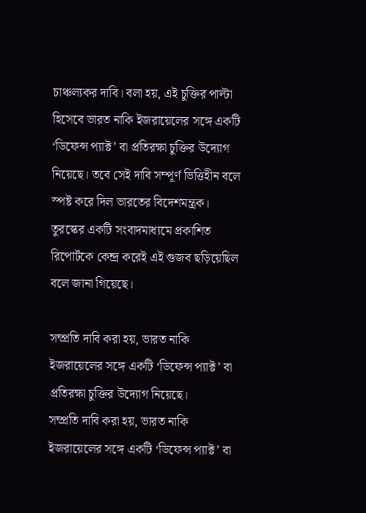চাঞ্চল্যকর দাবি। বলা হয়, এই চুক্তির পাল্টা হিসেবে ভারত নাকি ইজরায়েলের সঙ্গে একটি ‘ডিফেন্স প্যাক্ট’ বা প্রতিরক্ষা চুক্তির উদ্যোগ নিয়েছে। তবে সেই দাবি সম্পূর্ণ ভিত্তিহীন বলে স্পষ্ট করে দিল ভারতের বিদেশমন্ত্রক। তুরস্কের একটি সংবাদমাধ্যমে প্রকাশিত রিপোর্টকে কেন্দ্র করেই এই গুজব ছড়িয়েছিল বলে জানা গিয়েছে।

সম্প্রতি দাবি করা হয়, ভারত নাকি ইজরায়েলের সঙ্গে একটি ‘ডিফেন্স প্যাক্ট’ বা প্রতিরক্ষা চুক্তির উদ্যোগ নিয়েছে।
সম্প্রতি দাবি করা হয়, ভারত নাকি ইজরায়েলের সঙ্গে একটি ‘ডিফেন্স প্যাক্ট’ বা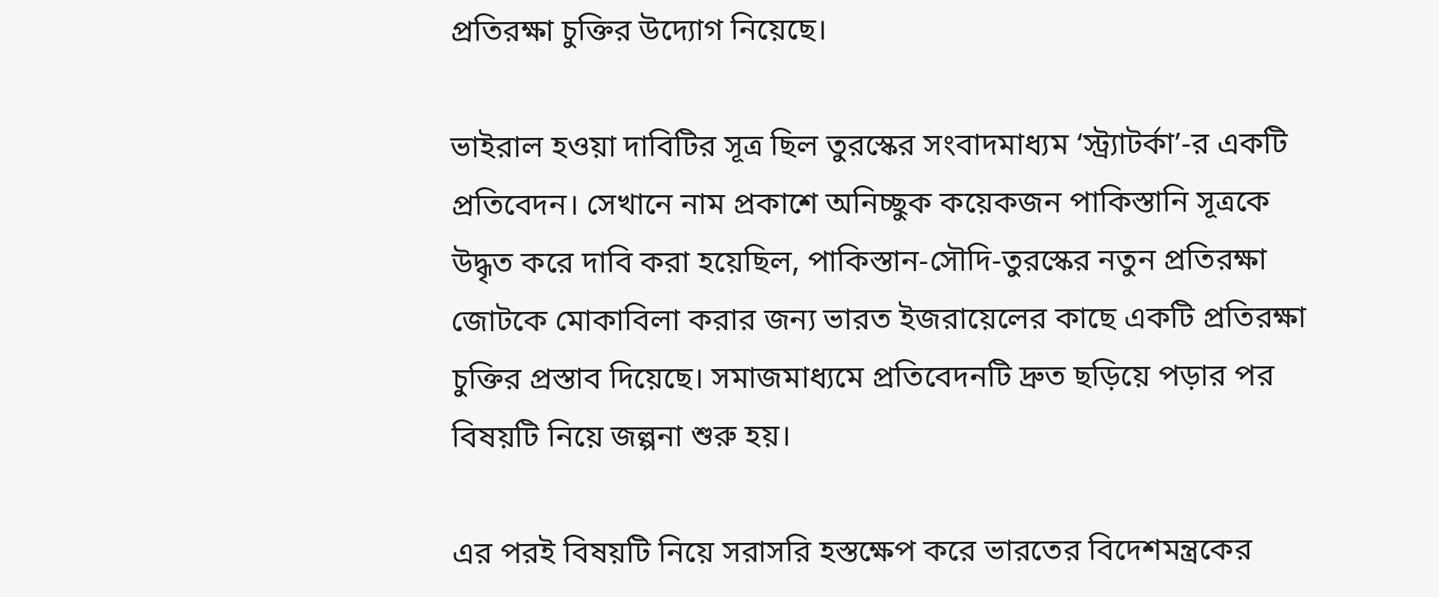প্রতিরক্ষা চুক্তির উদ্যোগ নিয়েছে।

ভাইরাল হওয়া দাবিটির সূত্র ছিল তুরস্কের সংবাদমাধ্যম ‘স্ট্র্যাটর্কা’-র একটি প্রতিবেদন। সেখানে নাম প্রকাশে অনিচ্ছুক কয়েকজন পাকিস্তানি সূত্রকে উদ্ধৃত করে দাবি করা হয়েছিল, পাকিস্তান-সৌদি-তুরস্কের নতুন প্রতিরক্ষা জোটকে মোকাবিলা করার জন্য ভারত ইজরায়েলের কাছে একটি প্রতিরক্ষা চুক্তির প্রস্তাব দিয়েছে। সমাজমাধ্যমে প্রতিবেদনটি দ্রুত ছড়িয়ে পড়ার পর বিষয়টি নিয়ে জল্পনা শুরু হয়।

এর পরই বিষয়টি নিয়ে সরাসরি হস্তক্ষেপ করে ভারতের বিদেশমন্ত্রকের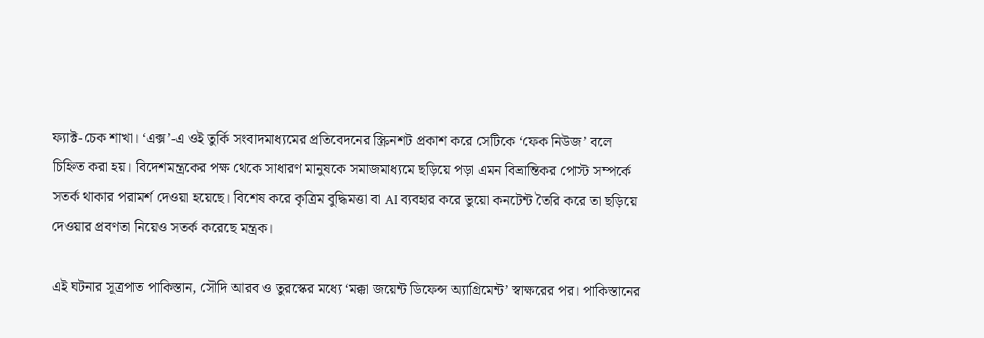ফ্যাক্ট-চেক শাখা। ‘এক্স’-এ ওই তুর্কি সংবাদমাধ্যমের প্রতিবেদনের স্ক্রিনশট প্রকাশ করে সেটিকে ‘ফেক নিউজ’ বলে চিহ্নিত করা হয়। বিদেশমন্ত্রকের পক্ষ থেকে সাধারণ মানুষকে সমাজমাধ্যমে ছড়িয়ে পড়া এমন বিভ্রান্তিকর পোস্ট সম্পর্কে সতর্ক থাকার পরামর্শ দেওয়া হয়েছে। বিশেষ করে কৃত্রিম বুদ্ধিমত্তা বা AI ব্যবহার করে ভুয়ো কনটেন্ট তৈরি করে তা ছড়িয়ে দেওয়ার প্রবণতা নিয়েও সতর্ক করেছে মন্ত্রক।

এই ঘটনার সূত্রপাত পাকিস্তান, সৌদি আরব ও তুরস্কের মধ্যে ‘মক্কা জয়েন্ট ডিফেন্স অ্যাগ্রিমেন্ট’ স্বাক্ষরের পর। পাকিস্তানের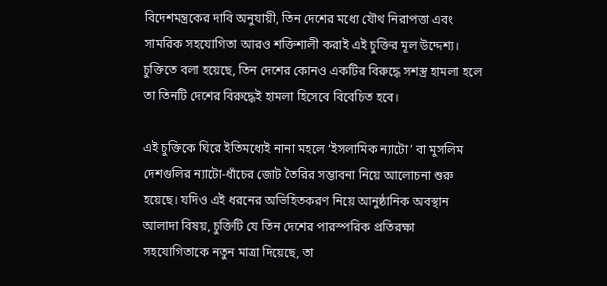বিদেশমন্ত্রকের দাবি অনুযায়ী, তিন দেশের মধ্যে যৌথ নিরাপত্তা এবং সামরিক সহযোগিতা আরও শক্তিশালী করাই এই চুক্তির মূল উদ্দেশ্য। চুক্তিতে বলা হয়েছে, তিন দেশের কোনও একটির বিরুদ্ধে সশস্ত্র হামলা হলে তা তিনটি দেশের বিরুদ্ধেই হামলা হিসেবে বিবেচিত হবে।

এই চুক্তিকে ঘিরে ইতিমধ্যেই নানা মহলে ‘ইসলামিক ন্যাটো’ বা মুসলিম দেশগুলির ন্যাটো-ধাঁচের জোট তৈরির সম্ভাবনা নিয়ে আলোচনা শুরু হয়েছে। যদিও এই ধরনের অভিহিতকরণ নিয়ে আনুষ্ঠানিক অবস্থান আলাদা বিষয়, চুক্তিটি যে তিন দেশের পারস্পরিক প্রতিরক্ষা সহযোগিতাকে নতুন মাত্রা দিয়েছে, তা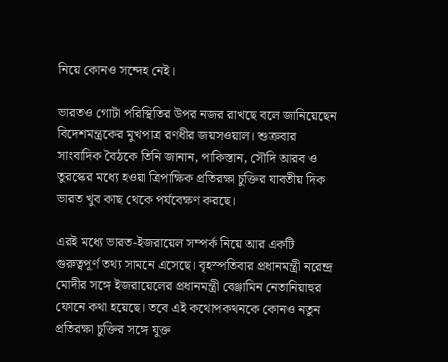নিয়ে কোনও সন্দেহ নেই।

ভারতও গোটা পরিস্থিতির উপর নজর রাখছে বলে জানিয়েছেন বিদেশমন্ত্রকের মুখপাত্র রণধীর জয়সওয়াল। শুক্রবার সাংবাদিক বৈঠকে তিনি জানান, পাকিস্তান, সৌদি আরব ও তুরস্কের মধ্যে হওয়া ত্রিপাক্ষিক প্রতিরক্ষা চুক্তির যাবতীয় দিক ভারত খুব কাছ থেকে পর্যবেক্ষণ করছে।

এরই মধ্যে ভারত-ইজরায়েল সম্পর্ক নিয়ে আর একটি গুরুত্বপূর্ণ তথ্য সামনে এসেছে। বৃহস্পতিবার প্রধানমন্ত্রী নরেন্দ্র মোদীর সঙ্গে ইজরায়েলের প্রধানমন্ত্রী বেঞ্জামিন নেতানিয়াহুর ফোনে কথা হয়েছে। তবে এই কথোপকথনকে কোনও নতুন প্রতিরক্ষা চুক্তির সঙ্গে যুক্ত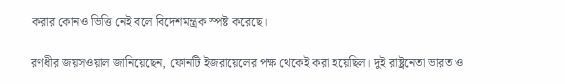করার কোনও ভিত্তি নেই বলে বিদেশমন্ত্রক স্পষ্ট করেছে।

রণধীর জয়সওয়াল জানিয়েছেন, ফোনটি ইজরায়েলের পক্ষ থেকেই করা হয়েছিল। দুই রাষ্ট্রনেতা ভারত ও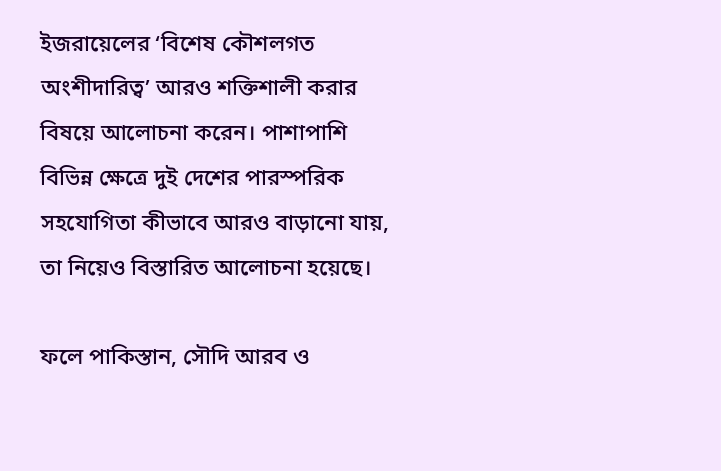ইজরায়েলের ‘বিশেষ কৌশলগত অংশীদারিত্ব’ আরও শক্তিশালী করার বিষয়ে আলোচনা করেন। পাশাপাশি বিভিন্ন ক্ষেত্রে দুই দেশের পারস্পরিক সহযোগিতা কীভাবে আরও বাড়ানো যায়, তা নিয়েও বিস্তারিত আলোচনা হয়েছে।

ফলে পাকিস্তান, সৌদি আরব ও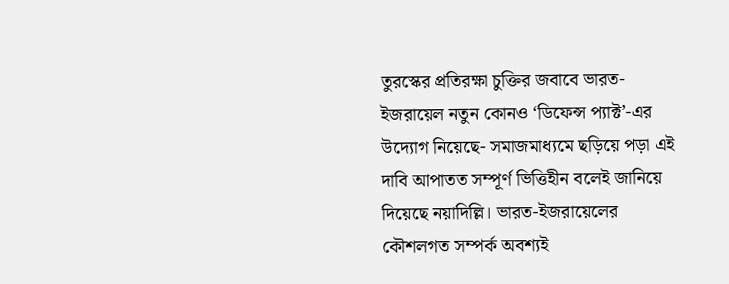তুরস্কের প্রতিরক্ষা চুক্তির জবাবে ভারত-ইজরায়েল নতুন কোনও ‘ডিফেন্স প্যাক্ট’-এর উদ্যোগ নিয়েছে- সমাজমাধ্যমে ছড়িয়ে পড়া এই দাবি আপাতত সম্পূর্ণ ভিত্তিহীন বলেই জানিয়ে দিয়েছে নয়াদিল্লি। ভারত-ইজরায়েলের কৌশলগত সম্পর্ক অবশ্যই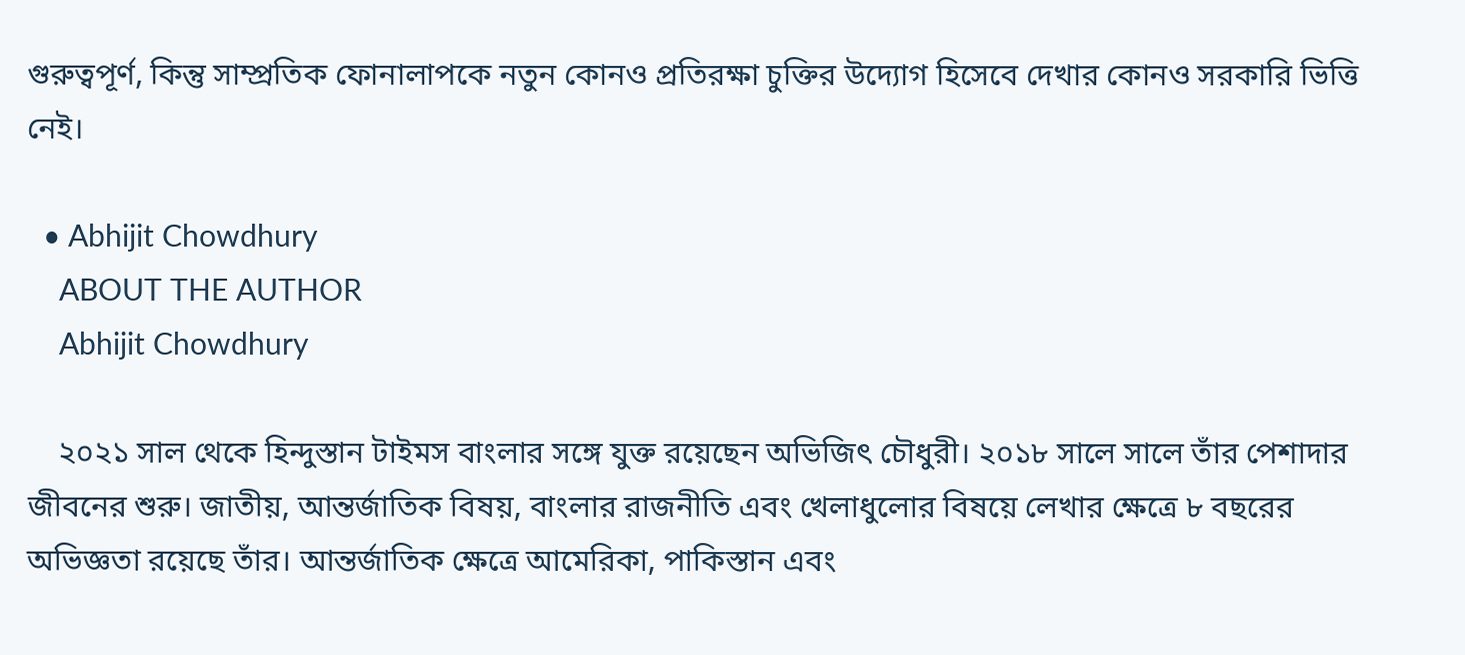গুরুত্বপূর্ণ, কিন্তু সাম্প্রতিক ফোনালাপকে নতুন কোনও প্রতিরক্ষা চুক্তির উদ্যোগ হিসেবে দেখার কোনও সরকারি ভিত্তি নেই।

  • Abhijit Chowdhury
    ABOUT THE AUTHOR
    Abhijit Chowdhury

    ২০২১ সাল থেকে হিন্দুস্তান টাইমস বাংলার সঙ্গে যুক্ত রয়েছেন অভিজিৎ চৌধুরী। ২০১৮ সালে সালে তাঁর পেশাদার জীবনের শুরু। জাতীয়, আন্তর্জাতিক বিষয়, বাংলার রাজনীতি এবং খেলাধুলোর বিষয়ে লেখার ক্ষেত্রে ৮ বছরের অভিজ্ঞতা রয়েছে তাঁর। আন্তর্জাতিক ক্ষেত্রে আমেরিকা, পাকিস্তান এবং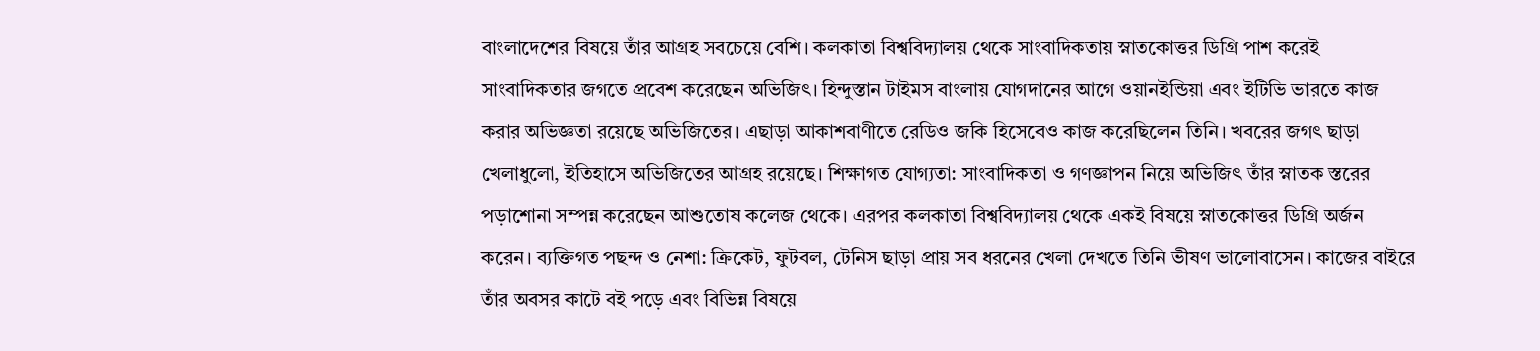বাংলাদেশের বিষয়ে তাঁর আগ্রহ সবচেয়ে বেশি। কলকাতা বিশ্ববিদ্যালয় থেকে সাংবাদিকতায় স্নাতকোত্তর ডিগ্রি পাশ করেই সাংবাদিকতার জগতে প্রবেশ করেছেন অভিজিৎ। হিন্দুস্তান টাইমস বাংলায় যোগদানের আগে ওয়ানইন্ডিয়া এবং ইটিভি ভারতে কাজ করার অভিজ্ঞতা রয়েছে অভিজিতের। এছাড়া আকাশবাণীতে রেডিও জকি হিসেবেও কাজ করেছিলেন তিনি। খবরের জগৎ ছাড়া খেলাধুলো, ইতিহাসে অভিজিতের আগ্রহ রয়েছে। শিক্ষাগত যোগ্যতা: সাংবাদিকতা ও গণজ্ঞাপন নিয়ে অভিজিৎ তাঁর স্নাতক স্তরের পড়াশোনা সম্পন্ন করেছেন আশুতোষ কলেজ থেকে। এরপর কলকাতা বিশ্ববিদ্যালয় থেকে একই বিষয়ে স্নাতকোত্তর ডিগ্রি অর্জন করেন। ব্যক্তিগত পছন্দ ও নেশা: ক্রিকেট, ফুটবল, টেনিস ছাড়া প্রায় সব ধরনের খেলা দেখতে তিনি ভীষণ ভালোবাসেন। কাজের বাইরে তাঁর অবসর কাটে বই পড়ে এবং বিভিন্ন বিষয়ে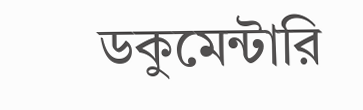ডকুমেন্টারি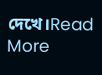দেখে।Read More